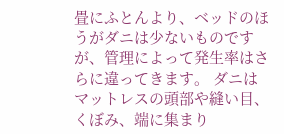畳にふとんより、ベッドのほうがダニは少ないものですが、管理によって発生率はさらに違ってきます。 ダニはマットレスの頭部や縫い目、くぼみ、端に集まり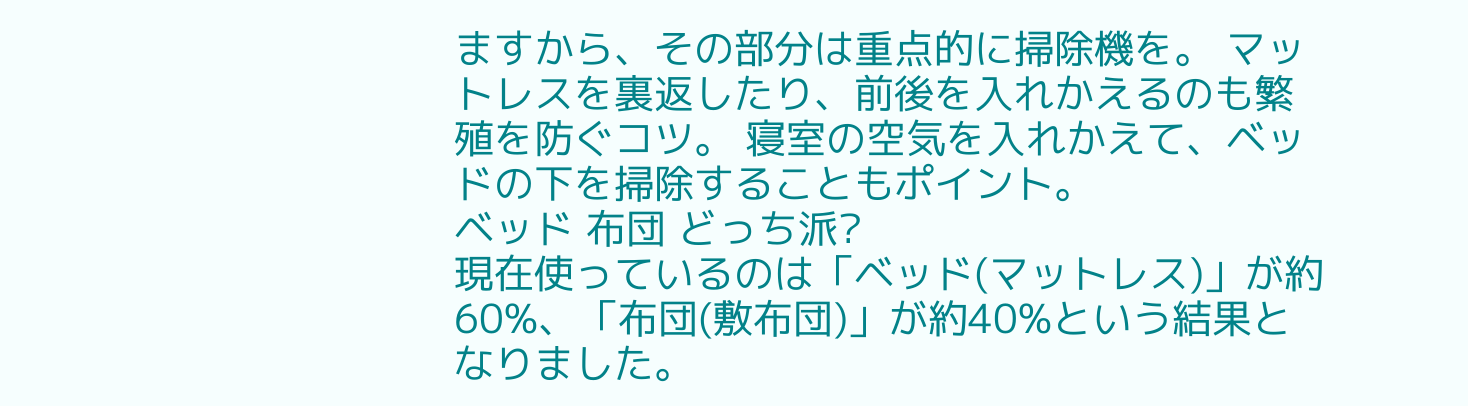ますから、その部分は重点的に掃除機を。 マットレスを裏返したり、前後を入れかえるのも繁殖を防ぐコツ。 寝室の空気を入れかえて、ベッドの下を掃除することもポイント。
ベッド 布団 どっち派?
現在使っているのは「ベッド(マットレス)」が約60%、「布団(敷布団)」が約40%という結果となりました。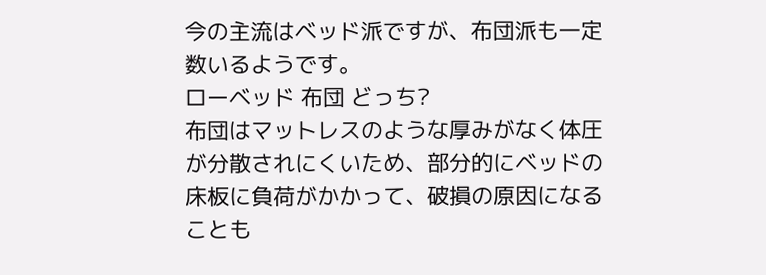今の主流はベッド派ですが、布団派も一定数いるようです。
ローベッド 布団 どっち?
布団はマットレスのような厚みがなく体圧が分散されにくいため、部分的にベッドの床板に負荷がかかって、破損の原因になることも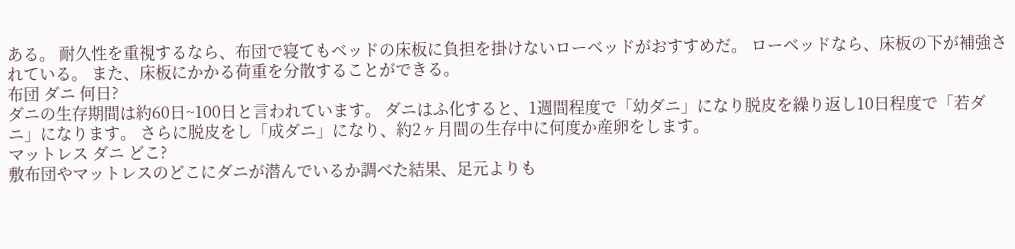ある。 耐久性を重視するなら、布団で寝てもベッドの床板に負担を掛けないローベッドがおすすめだ。 ローベッドなら、床板の下が補強されている。 また、床板にかかる荷重を分散することができる。
布団 ダニ 何日?
ダニの生存期間は約60日~100日と言われています。 ダニはふ化すると、1週間程度で「幼ダニ」になり脱皮を繰り返し10日程度で「若ダニ」になります。 さらに脱皮をし「成ダニ」になり、約2ヶ月間の生存中に何度か産卵をします。
マットレス ダニ どこ?
敷布団やマットレスのどこにダニが潜んでいるか調べた結果、足元よりも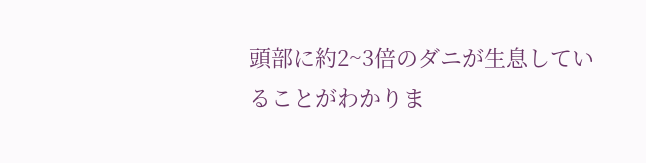頭部に約2~3倍のダニが生息していることがわかりま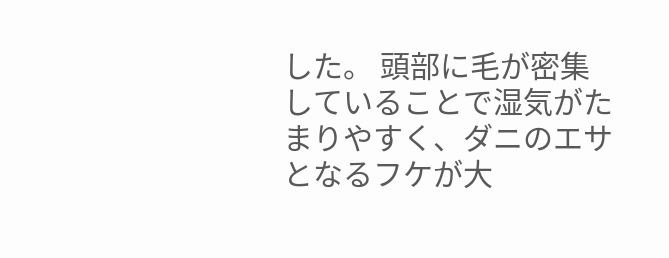した。 頭部に毛が密集していることで湿気がたまりやすく、ダニのエサとなるフケが大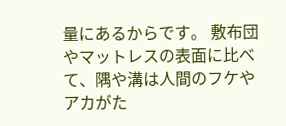量にあるからです。 敷布団やマットレスの表面に比べて、隅や溝は人間のフケやアカがた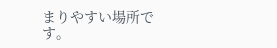まりやすい場所です。